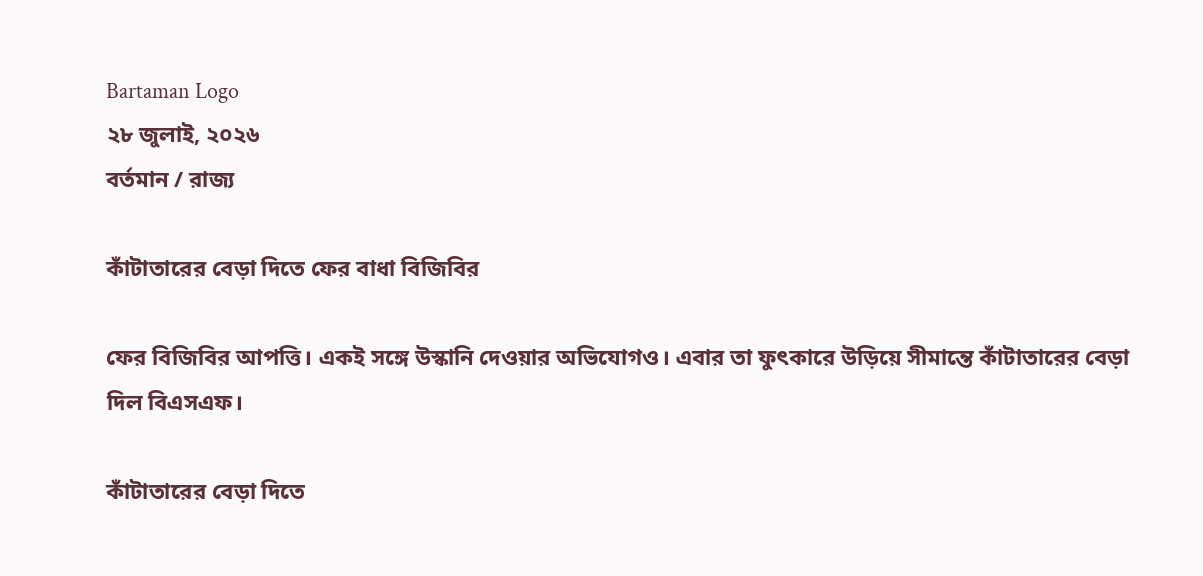Bartaman Logo
২৮ জুলাই, ২০২৬
বর্তমান / রাজ্য

কাঁটাতারের বেড়া দিতে ফের বাধা বিজিবির

ফের বিজিবির আপত্তি। একই সঙ্গে উস্কানি দেওয়ার অভিযোগও। এবার তা ফুৎকারে উড়িয়ে সীমান্তে কাঁটাতারের বেড়া দিল বিএসএফ।

কাঁটাতারের বেড়া দিতে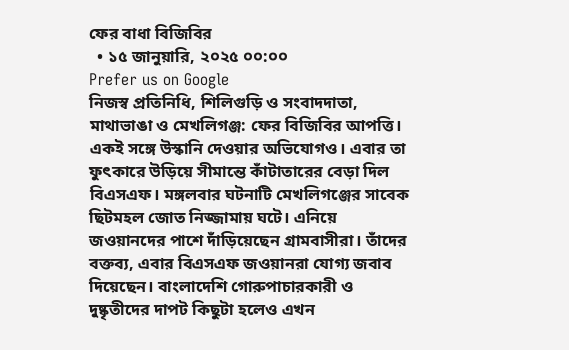ফের বাধা বিজিবির
  • ১৫ জানুয়ারি, ২০২৫ ০০:০০
Prefer us on Google
নিজস্ব প্রতিনিধি, শিলিগুড়ি ও সংবাদদাতা, মাথাভাঙা ও মেখলিগঞ্জ: ফের বিজিবির আপত্তি। একই সঙ্গে উস্কানি দেওয়ার অভিযোগও। এবার তা ফুৎকারে উড়িয়ে সীমান্তে কাঁটাতারের বেড়া দিল বিএসএফ। মঙ্গলবার ঘটনাটি মেখলিগঞ্জের সাবেক ছিটমহল জোত নিজ্জামায় ঘটে। এনিয়ে জওয়ানদের পাশে দাঁড়িয়েছেন গ্রামবাসীরা। তাঁদের বক্তব্য, এবার বিএসএফ জওয়ানরা যোগ্য জবাব দিয়েছেন। বাংলাদেশি গোরুপাচারকারী ও দুষ্কৃতীদের দাপট কিছুটা হলেও এখন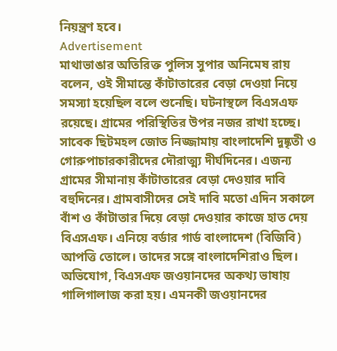নিয়ন্ত্রণ হবে।
Advertisement
মাথাভাঙার অতিরিক্ত পুলিস সুপার অনিমেষ রায় বলেন, ওই সীমান্তে কাঁটাতারের বেড়া দেওয়া নিয়ে সমস্যা হয়েছিল বলে শুনেছি। ঘটনাস্থলে বিএসএফ রয়েছে। গ্রামের পরিস্থিতির উপর নজর রাখা হচ্ছে।
সাবেক ছিটমহল জোত নিজ্জামায় বাংলাদেশি দুষ্কৃতী ও গোরুপাচারকারীদের দৌরাত্ম্য দীর্ঘদিনের। এজন্য গ্রামের সীমানায় কাঁটাতারের বেড়া দেওয়ার দাবি বহুদিনের। গ্রামবাসীদের সেই দাবি মতো এদিন সকালে বাঁশ ও কাঁটাতার দিয়ে বেড়া দেওয়ার কাজে হাত দেয় বিএসএফ। এনিয়ে বর্ডার গার্ড বাংলাদেশ (বিজিবি) আপত্তি তোলে। তাদের সঙ্গে বাংলাদেশিরাও ছিল। অভিযোগ, বিএসএফ জওয়ানদের অকথ্য ভাষায় গালিগালাজ করা হয়। এমনকী জওয়ানদের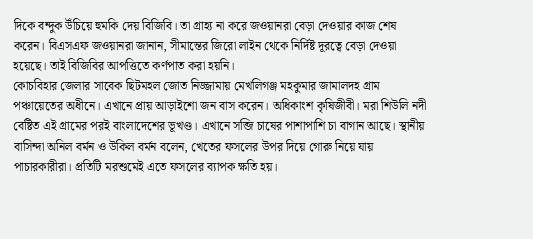দিকে বন্দুক উঁচিয়ে হুমকি দেয় বিজিবি। তা গ্রাহ্য না করে জওয়ানরা বেড়া দেওয়ার কাজ শেষ করেন। বিএসএফ জওয়ানরা জানান, সীমান্তের জিরো লাইন থেকে নির্দিষ্ট দূরত্বে বেড়া দেওয়া হয়েছে। তাই বিজিবির আপত্তিতে কর্ণপাত করা হয়নি।
কোচবিহার জেলার সাবেক ছিটমহল জোত নিজ্জামায় মেখলিগঞ্জ মহকুমার জামালদহ গ্রাম পঞ্চায়েতের অধীনে। এখানে প্রায় আড়াইশো জন বাস করেন। অধিকাংশ কৃষিজীবী। মরা শিউলি নদী বেষ্টিত এই গ্রামের পরই বাংলাদেশের ভূখণ্ড। এখানে সব্জি চাষের পাশাপাশি চা বাগান আছে। স্থানীয় বাসিন্দা অনিল বর্মন ও উকিল বর্মন বলেন, খেতের ফসলের উপর দিয়ে গোরু নিয়ে যায় পাচারকারীরা। প্রতিটি মরশুমেই এতে ফসলের ব্যাপক ক্ষতি হয়।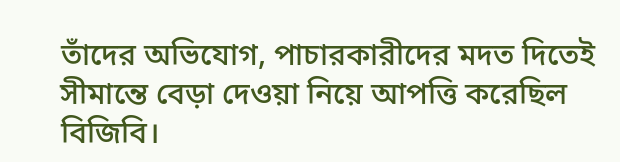তাঁদের অভিযোগ, পাচারকারীদের মদত দিতেই সীমান্তে বেড়া দেওয়া নিয়ে আপত্তি করেছিল বিজিবি।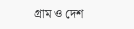গ্রাম ও দেশ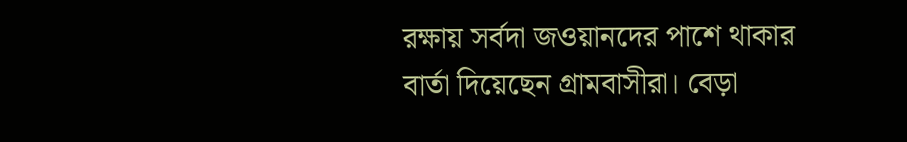রক্ষায় সর্বদা জওয়ানদের পাশে থাকার বার্তা দিয়েছেন গ্রামবাসীরা। বেড়া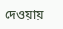দেওয়ায়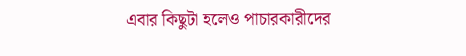এবার কিছুটা হলেও পাচারকারীদের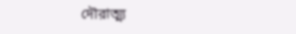দৌরাত্ম্য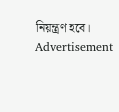নিয়ন্ত্রণ হবে।
Advertisement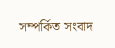সম্পর্কিত সংবাদ